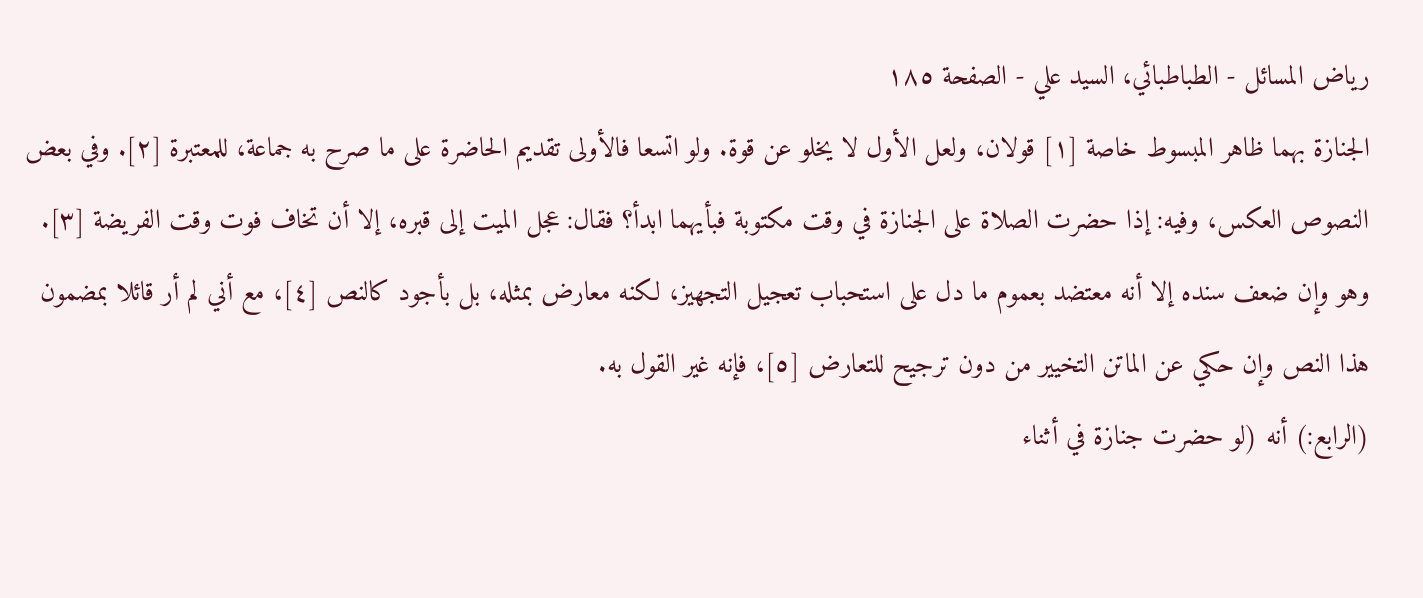رياض المسائل - الطباطبائي، السيد علي - الصفحة ١٨٥
الجنازة بهما ظاهر المبسوط خاصة [١] قولان، ولعل الأول لا يخلو عن قوة. ولو اتسعا فالأولى تقديم الحاضرة على ما صرح به جماعة، للمعتبرة [٢]. وفي بعض النصوص العكس، وفيه: إذا حضرت الصلاة على الجنازة في وقت مكتوبة فبأيهما ابدأ؟ فقال: عجل الميت إلى قبره، إلا أن تخاف فوت وقت الفريضة [٣].
وهو وإن ضعف سنده إلا أنه معتضد بعموم ما دل على استحباب تعجيل التجهيز، لكنه معارض بمثله، بل بأجود كالنص [٤]، مع أني لم أر قائلا بمضمون هذا النص وإن حكي عن الماتن التخيير من دون ترجيح للتعارض [٥]، فإنه غير القول به.
(الرابع:) أنه (لو حضرت جنازة في أثناء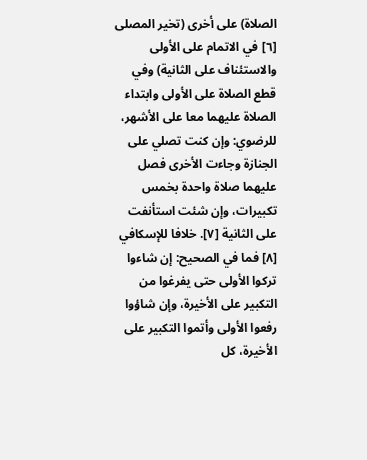الصلاة) على أخرى (تخير المصلى [٦] في الاتمام على الأولى والاستئناف على الثانية) وفي قطع الصلاة على الأولى وابتداء الصلاة عليهما معا على الأشهر، للرضوي: وإن كنت تصلي على الجنازة وجاءت الأخرى فصل عليهما صلاة واحدة بخمس تكبيرات، وإن شئت استأنفت على الثانية [٧]. خلافا للإسكافي [٨] فما في الصحيح: إن شاءوا تركوا الأولى حتى يفرغوا من التكبير على الأخيرة، وإن شاؤوا رفعوا الأولى وأتموا التكبير على الأخيرة، كل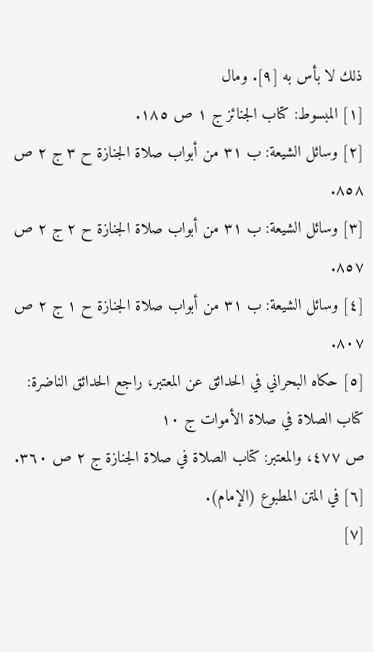ذلك لا بأس به [٩]. ومال
[١] المبسوط: كتاب الجنائز ج ١ ص ١٨٥.
[٢] وسائل الشيعة: ب ٣١ من أبواب صلاة الجنازة ح ٣ ج ٢ ص ٨٥٨.
[٣] وسائل الشيعة: ب ٣١ من أبواب صلاة الجنازة ح ٢ ج ٢ ص ٨٥٧.
[٤] وسائل الشيعة: ب ٣١ من أبواب صلاة الجنازة ح ١ ج ٢ ص ٨٠٧.
[٥] حكاه البحراني في الحدائق عن المعتبر، راجع الحدائق الناضرة: كتاب الصلاة في صلاة الأموات ج ١٠
ص ٤٧٧، والمعتبر: كتاب الصلاة في صلاة الجنازة ج ٢ ص ٣٦٠.
[٦] في المتن المطبوع (الإمام).
[٧]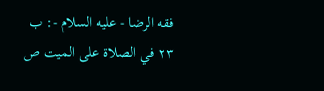فقه الرضا - عليه السلام -: ب ٢٣ في الصلاة على الميت ص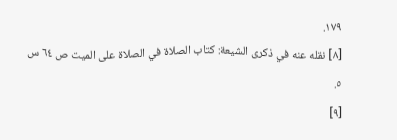١٧٩.
[٨] نقله عنه في ذكرى الشيعة: كتاب الصلاة في الصلاة على الميت ص ٦٤ س ٥.
[٩]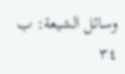وسائل الشيعة: ب ٣٤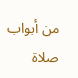من أبواب صلاة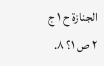الجنازة ح ١ ج ٢ ص ١؟ ٨.